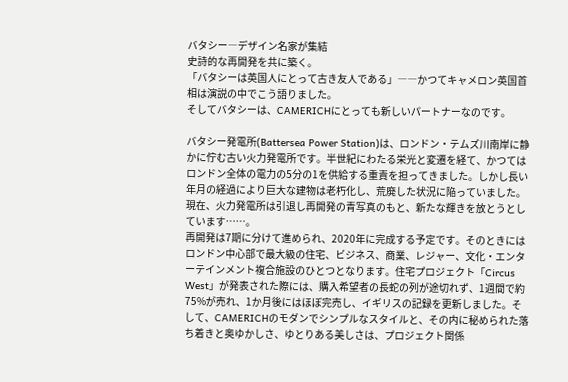バタシー―デザイン名家が集結
史詩的な再開発を共に築く。
「バタシーは英国人にとって古き友人である」――かつてキャメロン英国首相は演説の中でこう語りました。
そしてバタシーは、CAMERICHにとっても新しいパートナーなのです。

バタシー発電所(Battersea Power Station)は、ロンドン・テムズ川南岸に静かに佇む古い火力発電所です。半世紀にわたる栄光と変遷を経て、かつてはロンドン全体の電力の5分の1を供給する重責を担ってきました。しかし長い年月の経過により巨大な建物は老朽化し、荒廃した状況に陥っていました。現在、火力発電所は引退し再開発の青写真のもと、新たな輝きを放とうとしています……。
再開発は7期に分けて進められ、2020年に完成する予定です。そのときにはロンドン中心部で最大級の住宅、ビジネス、商業、レジャー、文化・エンターテインメント複合施設のひとつとなります。住宅プロジェクト「Circus West」が発表された際には、購入希望者の長蛇の列が途切れず、1週間で約75%が売れ、1か月後にはほぼ完売し、イギリスの記録を更新しました。そして、CAMERICHのモダンでシンプルなスタイルと、その内に秘められた落ち着きと奥ゆかしさ、ゆとりある美しさは、プロジェクト関係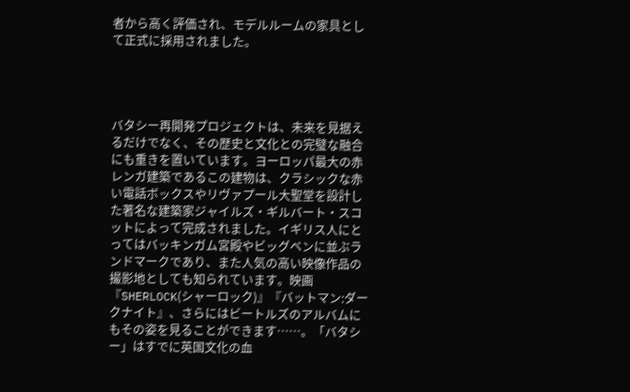者から高く評価され、モデルルームの家具として正式に採用されました。




バタシー再開発プロジェクトは、未来を見据えるだけでなく、その歴史と文化との完璧な融合にも重きを置いています。ヨーロッパ最大の赤レンガ建築であるこの建物は、クラシックな赤い電話ボックスやリヴァプール大聖堂を設計した著名な建築家ジャイルズ・ギルバート・スコットによって完成されました。イギリス人にとってはバッキンガム宮殿やビッグベンに並ぶランドマークであり、また人気の高い映像作品の撮影地としても知られています。映画『SHERLOCK(シャーロック)』『バットマン:ダークナイト』、さらにはビートルズのアルバムにもその姿を見ることができます……。「バタシー」はすでに英国文化の血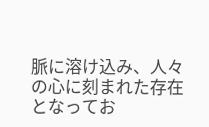脈に溶け込み、人々の心に刻まれた存在となってお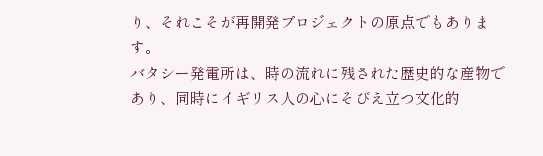り、それこそが再開発プロジェクトの原点でもあります。
バタシー発電所は、時の流れに残された歴史的な産物であり、同時にイギリス人の心にそびえ立つ文化的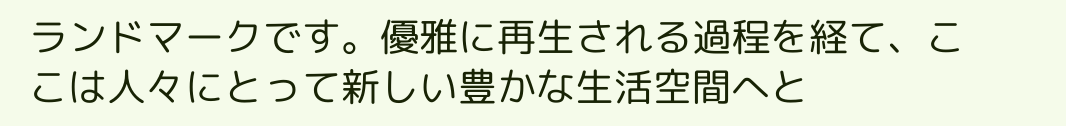ランドマークです。優雅に再生される過程を経て、ここは人々にとって新しい豊かな生活空間へと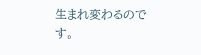生まれ変わるのです。